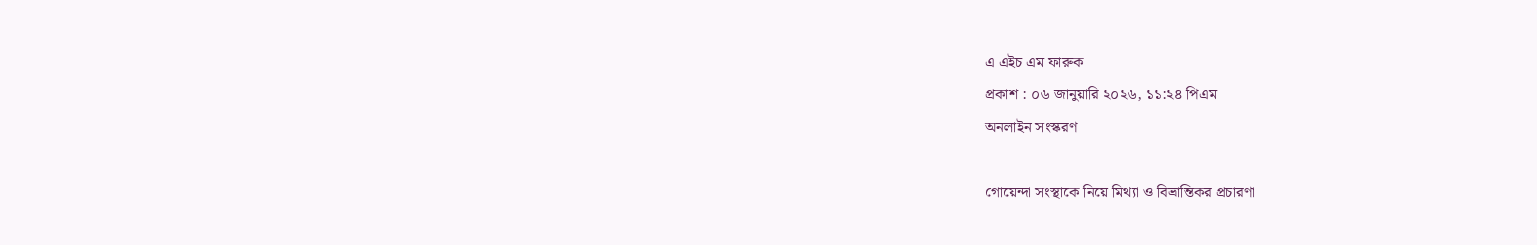এ এইচ এম ফারুক
প্রকাশ : ০৬ জানুয়ারি ২০২৬, ১১:২৪ পিএম
অনলাইন সংস্করণ

গোয়েন্দা সংস্থাকে নিয়ে মিথ্যা ও বিভ্রান্তিকর প্রচারণা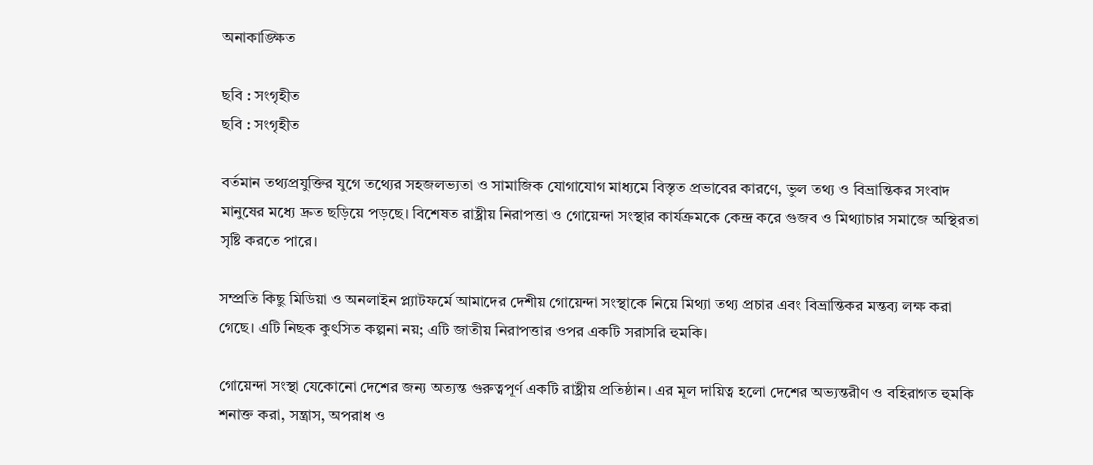অনাকাঙ্ক্ষিত

ছবি : সংগৃহীত
ছবি : সংগৃহীত

বর্তমান তথ্যপ্রযুক্তির যুগে তথ্যের সহজলভ্যতা ও সামাজিক যোগাযোগ মাধ্যমে বিস্তৃত প্রভাবের কারণে, ভুল তথ্য ও বিভ্রান্তিকর সংবাদ মানুষের মধ্যে দ্রুত ছড়িয়ে পড়ছে। বিশেষত রাষ্ট্রীয় নিরাপত্তা ও গোয়েন্দা সংস্থার কার্যক্রমকে কেন্দ্র করে গুজব ও মিথ্যাচার সমাজে অস্থিরতা সৃষ্টি করতে পারে।

সম্প্রতি কিছু মিডিয়া ও অনলাইন প্ল্যাটফর্মে আমাদের দেশীয় গোয়েন্দা সংস্থাকে নিয়ে মিথ্যা তথ্য প্রচার এবং বিভ্রান্তিকর মন্তব্য লক্ষ করা গেছে। এটি নিছক কুৎসিত কল্পনা নয়; এটি জাতীয় নিরাপত্তার ওপর একটি সরাসরি হুমকি।

গোয়েন্দা সংস্থা যেকোনো দেশের জন্য অত্যন্ত গুরুত্বপূর্ণ একটি রাষ্ট্রীয় প্রতিষ্ঠান। এর মূল দায়িত্ব হলো দেশের অভ্যন্তরীণ ও বহিরাগত হুমকি শনাক্ত করা, সন্ত্রাস, অপরাধ ও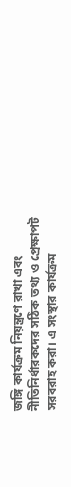জঙ্গি কার্যক্রম নিয়ন্ত্রণে রাখা এবং নীতিনির্ধারকদের সঠিক তথ্য ও প্রেক্ষাপট সরবরাহ করা। এ সংস্থার কার্যক্রম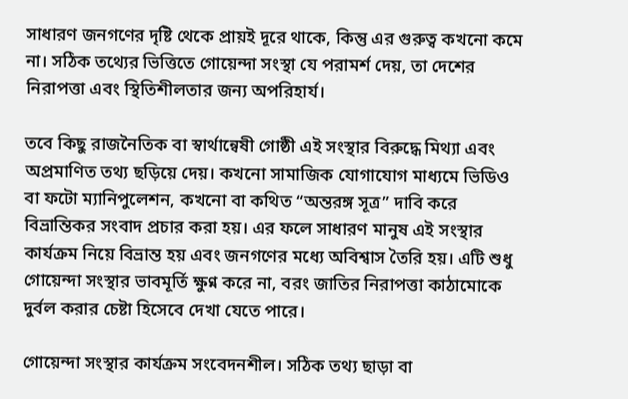সাধারণ জনগণের দৃষ্টি থেকে প্রায়ই দূরে থাকে, কিন্তু এর গুরুত্ব কখনো কমে না। সঠিক তথ্যের ভিত্তিতে গোয়েন্দা সংস্থা যে পরামর্শ দেয়, তা দেশের নিরাপত্তা এবং স্থিতিশীলতার জন্য অপরিহার্য।

তবে কিছু রাজনৈতিক বা স্বার্থান্বেষী গোষ্ঠী এই সংস্থার বিরুদ্ধে মিথ্যা এবং অপ্রমাণিত তথ্য ছড়িয়ে দেয়। কখনো সামাজিক যোগাযোগ মাধ্যমে ভিডিও বা ফটো ম্যানিপুলেশন, কখনো বা কথিত “অন্তরঙ্গ সূত্র” দাবি করে বিভ্রান্তিকর সংবাদ প্রচার করা হয়। এর ফলে সাধারণ মানুষ এই সংস্থার কার্যক্রম নিয়ে বিভ্রান্ত হয় এবং জনগণের মধ্যে অবিশ্বাস তৈরি হয়। এটি শুধু গোয়েন্দা সংস্থার ভাবমূর্তি ক্ষুণ্ন করে না, বরং জাতির নিরাপত্তা কাঠামোকে দুর্বল করার চেষ্টা হিসেবে দেখা যেতে পারে।

গোয়েন্দা সংস্থার কার্যক্রম সংবেদনশীল। সঠিক তথ্য ছাড়া বা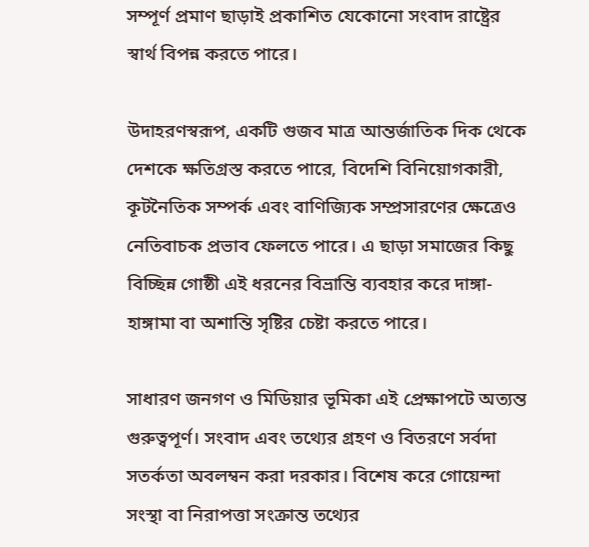সম্পূর্ণ প্রমাণ ছাড়াই প্রকাশিত যেকোনো সংবাদ রাষ্ট্রের স্বার্থ বিপন্ন করতে পারে।

উদাহরণস্বরূপ, একটি গুজব মাত্র আন্তর্জাতিক দিক থেকে দেশকে ক্ষতিগ্রস্ত করতে পারে, বিদেশি বিনিয়োগকারী, কূটনৈতিক সম্পর্ক এবং বাণিজ্যিক সম্প্রসারণের ক্ষেত্রেও নেতিবাচক প্রভাব ফেলতে পারে। এ ছাড়া সমাজের কিছু বিচ্ছিন্ন গোষ্ঠী এই ধরনের বিভ্রান্তি ব্যবহার করে দাঙ্গা-হাঙ্গামা বা অশান্তি সৃষ্টির চেষ্টা করতে পারে।

সাধারণ জনগণ ও মিডিয়ার ভূমিকা এই প্রেক্ষাপটে অত্যন্ত গুরুত্বপূর্ণ। সংবাদ এবং তথ্যের গ্রহণ ও বিতরণে সর্বদা সতর্কতা অবলম্বন করা দরকার। বিশেষ করে গোয়েন্দা সংস্থা বা নিরাপত্তা সংক্রান্ত তথ্যের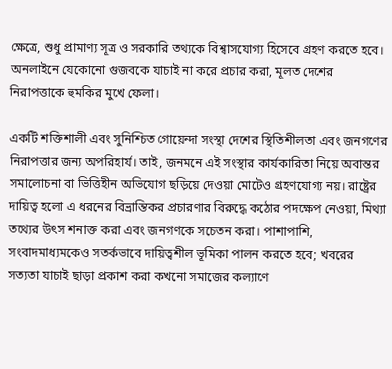ক্ষেত্রে, শুধু প্রামাণ্য সূত্র ও সরকারি তথ্যকে বিশ্বাসযোগ্য হিসেবে গ্রহণ করতে হবে। অনলাইনে যেকোনো গুজবকে যাচাই না করে প্রচার করা, মূলত দেশের নিরাপত্তাকে হুমকির মুখে ফেলা।

একটি শক্তিশালী এবং সুনিশ্চিত গোয়েন্দা সংস্থা দেশের স্থিতিশীলতা এবং জনগণের নিরাপত্তার জন্য অপরিহার্য। তাই, জনমনে এই সংস্থার কার্যকারিতা নিয়ে অবান্তর সমালোচনা বা ভিত্তিহীন অভিযোগ ছড়িয়ে দেওয়া মোটেও গ্রহণযোগ্য নয়। রাষ্ট্রের দায়িত্ব হলো এ ধরনের বিভ্রান্তিকর প্রচারণার বিরুদ্ধে কঠোর পদক্ষেপ নেওয়া, মিথ্যা তথ্যের উৎস শনাক্ত করা এবং জনগণকে সচেতন করা। পাশাপাশি, সংবাদমাধ্যমকেও সতর্কভাবে দায়িত্বশীল ভূমিকা পালন করতে হবে; খবরের সত্যতা যাচাই ছাড়া প্রকাশ করা কখনো সমাজের কল্যাণে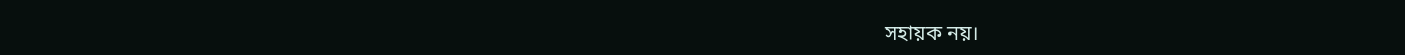সহায়ক নয়।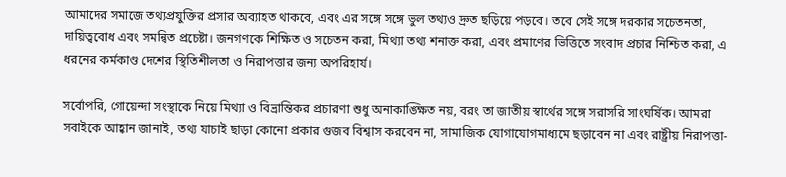আমাদের সমাজে তথ্যপ্রযুক্তির প্রসার অব্যাহত থাকবে, এবং এর সঙ্গে সঙ্গে ভুল তথ্যও দ্রুত ছড়িয়ে পড়বে। তবে সেই সঙ্গে দরকার সচেতনতা, দায়িত্ববোধ এবং সমন্বিত প্রচেষ্টা। জনগণকে শিক্ষিত ও সচেতন করা, মিথ্যা তথ্য শনাক্ত করা, এবং প্রমাণের ভিত্তিতে সংবাদ প্রচার নিশ্চিত করা, এ ধরনের কর্মকাণ্ড দেশের স্থিতিশীলতা ও নিরাপত্তার জন্য অপরিহার্য।

সর্বোপরি, গোয়েন্দা সংস্থাকে নিয়ে মিথ্যা ও বিভ্রান্তিকর প্রচারণা শুধু অনাকাঙ্ক্ষিত নয়, বরং তা জাতীয় স্বার্থের সঙ্গে সরাসরি সাংঘর্ষিক। আমরা সবাইকে আহ্বান জানাই, তথ্য যাচাই ছাড়া কোনো প্রকার গুজব বিশ্বাস করবেন না, সামাজিক যোগাযোগমাধ্যমে ছড়াবেন না এবং রাষ্ট্রীয় নিরাপত্তা-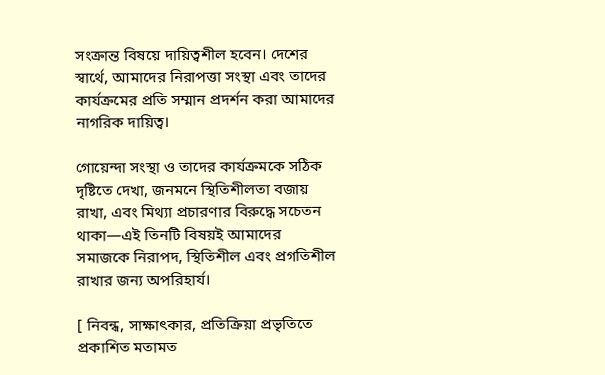সংক্রান্ত বিষয়ে দায়িত্বশীল হবেন। দেশের স্বার্থে, আমাদের নিরাপত্তা সংস্থা এবং তাদের কার্যক্রমের প্রতি সম্মান প্রদর্শন করা আমাদের নাগরিক দায়িত্ব।

গোয়েন্দা সংস্থা ও তাদের কার্যক্রমকে সঠিক দৃষ্টিতে দেখা, জনমনে স্থিতিশীলতা বজায় রাখা, এবং মিথ্যা প্রচারণার বিরুদ্ধে সচেতন থাকা—এই তিনটি বিষয়ই আমাদের সমাজকে নিরাপদ, স্থিতিশীল এবং প্রগতিশীল রাখার জন্য অপরিহার্য।

[ নিবন্ধ, সাক্ষাৎকার, প্রতিক্রিয়া প্রভৃতিতে প্রকাশিত মতামত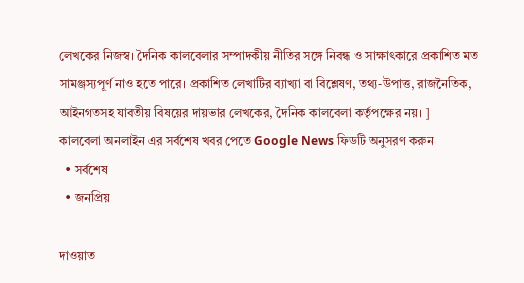লেখকের নিজস্ব। দৈনিক কালবেলার সম্পাদকীয় নীতির সঙ্গে নিবন্ধ ও সাক্ষাৎকারে প্রকাশিত মত সামঞ্জস্যপূর্ণ নাও হতে পারে। প্রকাশিত লেখাটির ব্যাখ্যা বা বিশ্লেষণ, তথ্য-উপাত্ত, রাজনৈতিক, আইনগতসহ যাবতীয় বিষয়ের দায়ভার লেখকের, দৈনিক কালবেলা কর্তৃপক্ষের নয়। ]
কালবেলা অনলাইন এর সর্বশেষ খবর পেতে Google News ফিডটি অনুসরণ করুন
  • সর্বশেষ
  • জনপ্রিয়

দাওয়াত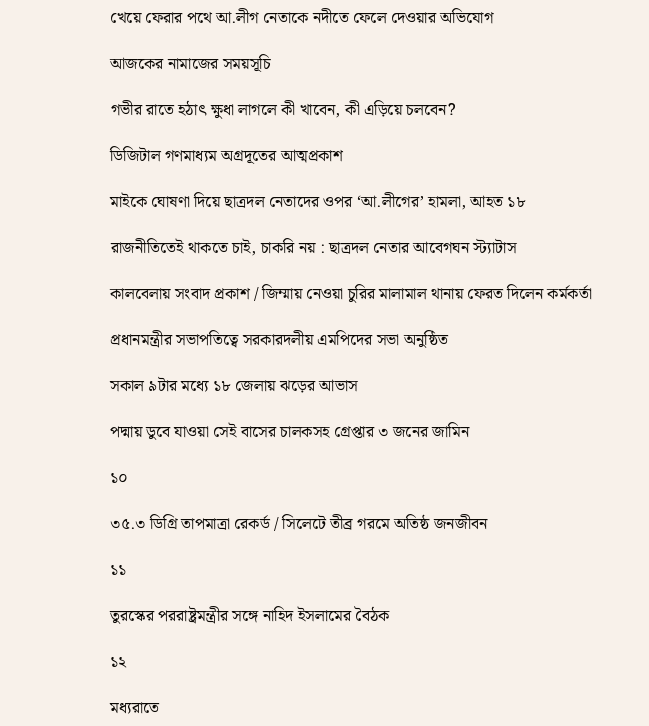খেয়ে ফেরার পথে আ.লীগ নেতাকে নদীতে ফেলে দেওয়ার অভিযোগ

আজকের নামাজের সময়সূচি

গভীর রাতে হঠাৎ ক্ষুধা লাগলে কী খাবেন, কী এড়িয়ে চলবেন?

ডিজিটাল গণমাধ্যম অগ্রদূতের আত্মপ্রকাশ

মাইকে ঘোষণা দিয়ে ছাত্রদল নেতাদের ওপর ‘আ.লীগের’ হামলা, আহত ১৮

রাজনীতিতেই থাকতে চাই, চাকরি নয় : ছাত্রদল নেতার আবেগঘন স্ট্যাটাস

কালবেলায় সংবাদ প্রকাশ / জিম্মায় নেওয়া চুরির মালামাল থানায় ফেরত দিলেন কর্মকর্তা

প্রধানমন্ত্রীর সভাপতিত্বে সরকারদলীয় এমপিদের সভা অনুষ্ঠিত

সকাল ৯টার মধ্যে ১৮ জেলায় ঝড়ের আভাস

পদ্মায় ডুবে যাওয়া সেই বাসের চালকসহ গ্রেপ্তার ৩ জনের জামিন

১০

৩৫.৩ ডিগ্রি তাপমাত্রা রেকর্ড / সিলেটে তীব্র গরমে অতিষ্ঠ জনজীবন

১১

তুরস্কের পররাষ্ট্রমন্ত্রীর সঙ্গে নাহিদ ইসলামের বৈঠক

১২

মধ্যরাতে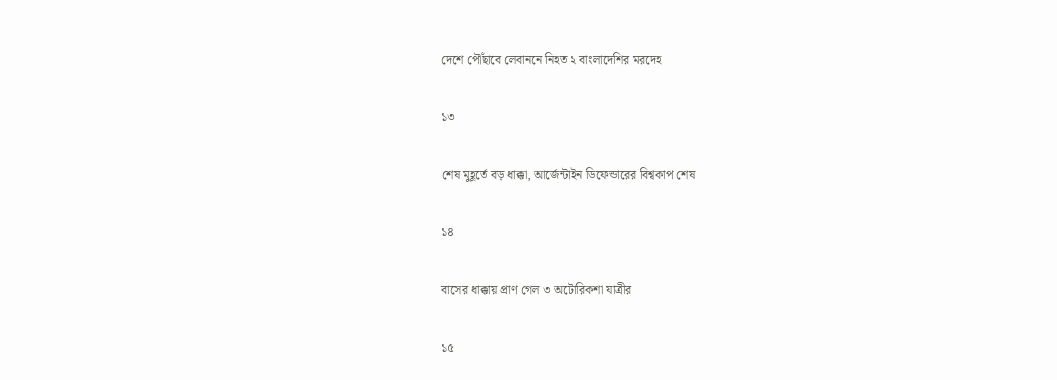দেশে পৌঁছাবে লেবাননে নিহত ২ বাংলাদেশির মরদেহ

১৩

শেষ মুহূর্তে বড় ধাক্কা, আর্জেন্টাইন ডিফেন্ডারের বিশ্বকাপ শেষ

১৪

বাসের ধাক্কায় প্রাণ গেল ৩ অটোরিকশা যাত্রীর

১৫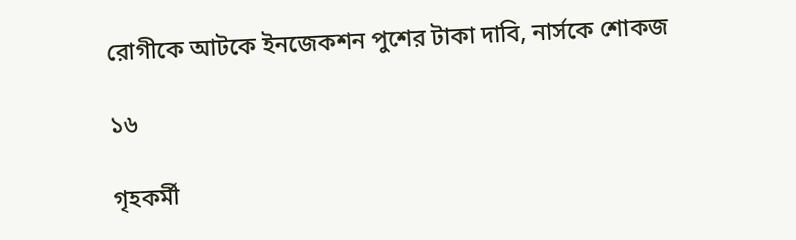রোগীকে আটকে ইনজেকশন পুশের টাকা দাবি, নার্সকে শোকজ

১৬

গৃহকর্মী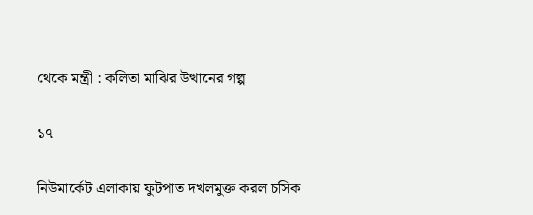থেকে মন্ত্রী : কলিতা মাঝির উত্থানের গল্প

১৭

নিউমার্কেট এলাকায় ফুটপাত দখলমুক্ত করল চসিক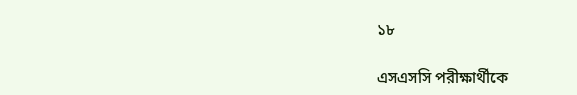১৮

এসএসসি পরীক্ষার্থীকে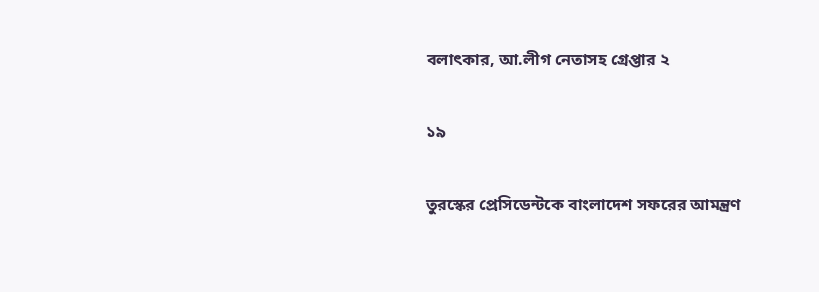বলাৎকার, আ.লীগ নেতাসহ গ্রেপ্তার ২

১৯

তুরস্কের প্রেসিডেন্টকে বাংলাদেশ সফরের আমন্ত্রণ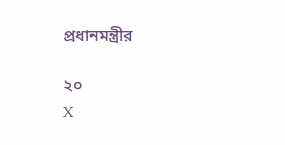প্রধানমন্ত্রীর

২০
X